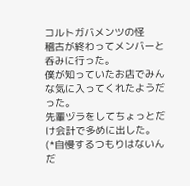コルトガバメンツの怪
稽古が終わってメンバーと呑みに行った。
僕が知っていたお店でみんな気に入ってくれたようだった。
先輩ヅラをしてちょっとだけ会計で多めに出した。
(*自慢するつもりはないんだ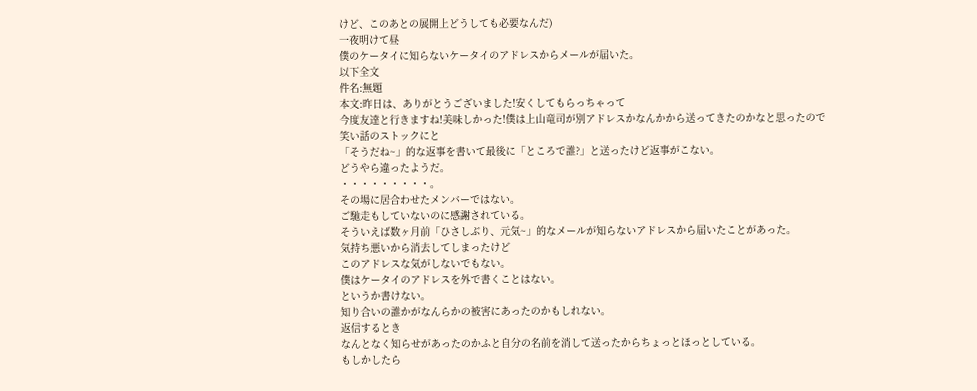けど、このあとの展開上どうしても必要なんだ)
一夜明けて昼
僕のケータイに知らないケータイのアドレスからメールが届いた。
以下全文
件名:無題
本文:昨日は、ありがとうございました!安くしてもらっちゃって
今度友達と行きますね!美味しかった!僕は上山竜司が別アドレスかなんかから送ってきたのかなと思ったので
笑い話のストックにと
「そうだね~」的な返事を書いて最後に「ところで誰?」と送ったけど返事がこない。
どうやら違ったようだ。
・・・・・・・・・。
その場に居合わせたメンバーではない。
ご馳走もしていないのに感謝されている。
そういえば数ヶ月前「ひさしぶり、元気~」的なメールが知らないアドレスから届いたことがあった。
気持ち悪いから消去してしまったけど
このアドレスな気がしないでもない。
僕はケータイのアドレスを外で書くことはない。
というか書けない。
知り合いの誰かがなんらかの被害にあったのかもしれない。
返信するとき
なんとなく知らせがあったのかふと自分の名前を消して送ったからちょっとほっとしている。
もしかしたら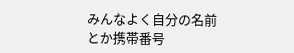みんなよく自分の名前とか携帯番号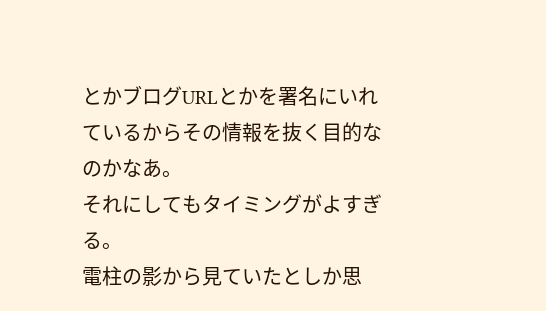とかブログURLとかを署名にいれているからその情報を抜く目的なのかなあ。
それにしてもタイミングがよすぎる。
電柱の影から見ていたとしか思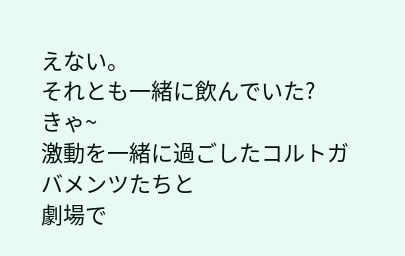えない。
それとも一緒に飲んでいた?
きゃ~
激動を一緒に過ごしたコルトガバメンツたちと
劇場で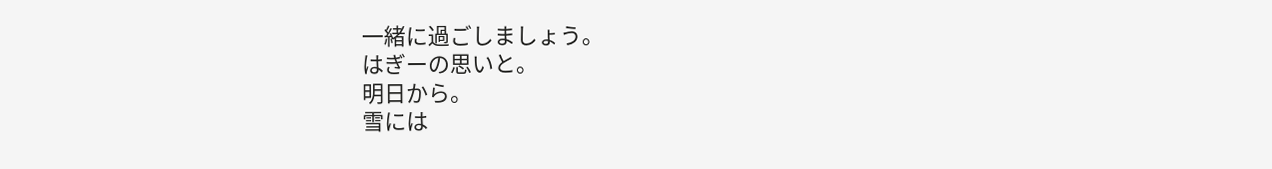一緒に過ごしましょう。
はぎーの思いと。
明日から。
雪には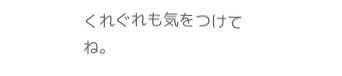くれぐれも気をつけてね。